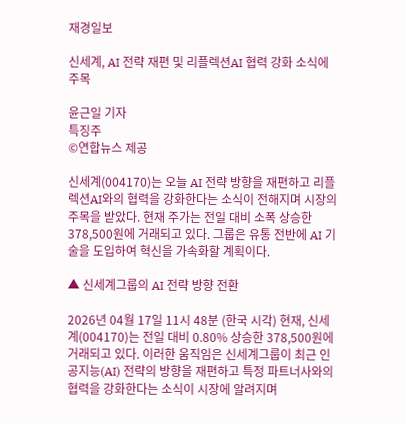재경일보

신세계, AI 전략 재편 및 리플렉션AI 협력 강화 소식에 주목

윤근일 기자
특징주
©연합뉴스 제공

신세계(004170)는 오늘 AI 전략 방향을 재편하고 리플렉션AI와의 협력을 강화한다는 소식이 전해지며 시장의 주목을 받았다. 현재 주가는 전일 대비 소폭 상승한 378,500원에 거래되고 있다. 그룹은 유통 전반에 AI 기술을 도입하여 혁신을 가속화할 계획이다.

▲ 신세계그룹의 AI 전략 방향 전환

2026년 04월 17일 11시 48분 (한국 시각) 현재, 신세계(004170)는 전일 대비 0.80% 상승한 378,500원에 거래되고 있다. 이러한 움직임은 신세계그룹이 최근 인공지능(AI) 전략의 방향을 재편하고 특정 파트너사와의 협력을 강화한다는 소식이 시장에 알려지며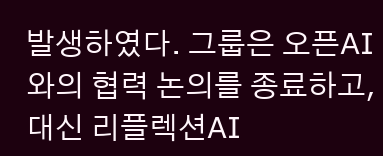발생하였다. 그룹은 오픈AI와의 협력 논의를 종료하고, 대신 리플렉션AI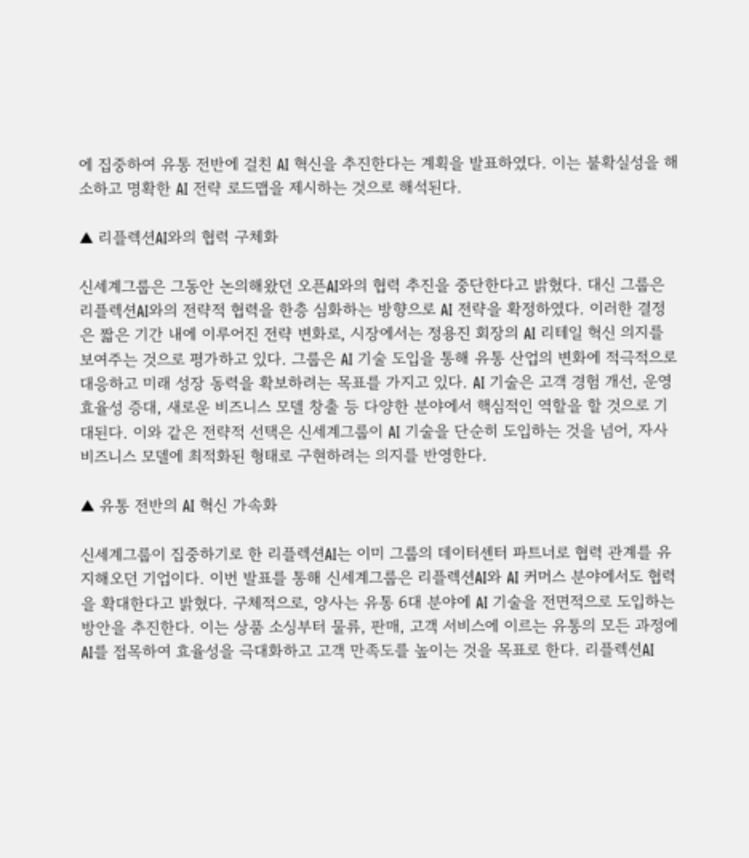에 집중하여 유통 전반에 걸친 AI 혁신을 추진한다는 계획을 발표하였다. 이는 불확실성을 해소하고 명확한 AI 전략 로드맵을 제시하는 것으로 해석된다.

▲ 리플렉션AI와의 협력 구체화

신세계그룹은 그동안 논의해왔던 오픈AI와의 협력 추진을 중단한다고 밝혔다. 대신 그룹은 리플렉션AI와의 전략적 협력을 한층 심화하는 방향으로 AI 전략을 확정하였다. 이러한 결정은 짧은 기간 내에 이루어진 전략 변화로, 시장에서는 정용진 회장의 AI 리테일 혁신 의지를 보여주는 것으로 평가하고 있다. 그룹은 AI 기술 도입을 통해 유통 산업의 변화에 적극적으로 대응하고 미래 성장 동력을 확보하려는 목표를 가지고 있다. AI 기술은 고객 경험 개선, 운영 효율성 증대, 새로운 비즈니스 모델 창출 등 다양한 분야에서 핵심적인 역할을 할 것으로 기대된다. 이와 같은 전략적 선택은 신세계그룹이 AI 기술을 단순히 도입하는 것을 넘어, 자사 비즈니스 모델에 최적화된 형태로 구현하려는 의지를 반영한다.

▲ 유통 전반의 AI 혁신 가속화

신세계그룹이 집중하기로 한 리플렉션AI는 이미 그룹의 데이터센터 파트너로 협력 관계를 유지해오던 기업이다. 이번 발표를 통해 신세계그룹은 리플렉션AI와 AI 커머스 분야에서도 협력을 확대한다고 밝혔다. 구체적으로, 양사는 유통 6대 분야에 AI 기술을 전면적으로 도입하는 방안을 추진한다. 이는 상품 소싱부터 물류, 판매, 고객 서비스에 이르는 유통의 모든 과정에 AI를 접목하여 효율성을 극대화하고 고객 만족도를 높이는 것을 목표로 한다. 리플렉션AI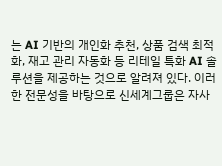는 AI 기반의 개인화 추천, 상품 검색 최적화, 재고 관리 자동화 등 리테일 특화 AI 솔루션을 제공하는 것으로 알려져 있다. 이러한 전문성을 바탕으로 신세계그룹은 자사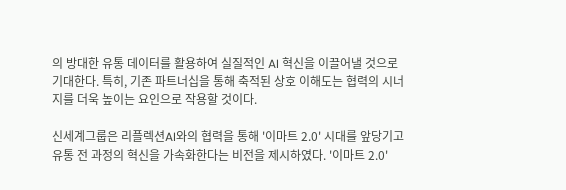의 방대한 유통 데이터를 활용하여 실질적인 AI 혁신을 이끌어낼 것으로 기대한다. 특히, 기존 파트너십을 통해 축적된 상호 이해도는 협력의 시너지를 더욱 높이는 요인으로 작용할 것이다.

신세계그룹은 리플렉션AI와의 협력을 통해 '이마트 2.0' 시대를 앞당기고 유통 전 과정의 혁신을 가속화한다는 비전을 제시하였다. '이마트 2.0'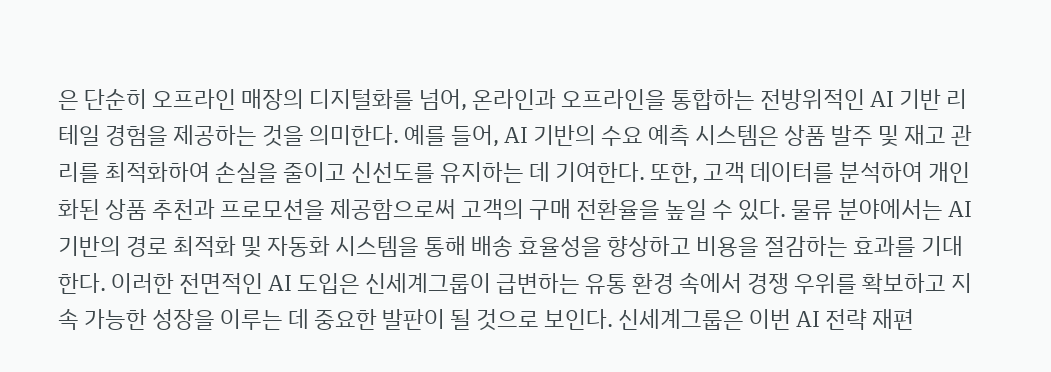은 단순히 오프라인 매장의 디지털화를 넘어, 온라인과 오프라인을 통합하는 전방위적인 AI 기반 리테일 경험을 제공하는 것을 의미한다. 예를 들어, AI 기반의 수요 예측 시스템은 상품 발주 및 재고 관리를 최적화하여 손실을 줄이고 신선도를 유지하는 데 기여한다. 또한, 고객 데이터를 분석하여 개인화된 상품 추천과 프로모션을 제공함으로써 고객의 구매 전환율을 높일 수 있다. 물류 분야에서는 AI 기반의 경로 최적화 및 자동화 시스템을 통해 배송 효율성을 향상하고 비용을 절감하는 효과를 기대한다. 이러한 전면적인 AI 도입은 신세계그룹이 급변하는 유통 환경 속에서 경쟁 우위를 확보하고 지속 가능한 성장을 이루는 데 중요한 발판이 될 것으로 보인다. 신세계그룹은 이번 AI 전략 재편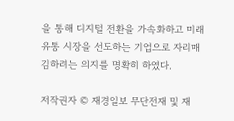을 통해 디지털 전환을 가속화하고 미래 유통 시장을 선도하는 기업으로 자리매김하려는 의지를 명확히 하였다.

저작권자 © 재경일보 무단전재 및 재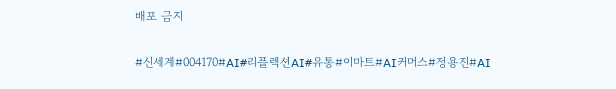배포 금지

#신세계#004170#AI#리플렉션AI#유통#이마트#AI커머스#정용진#AI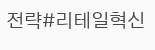전략#리테일혁신